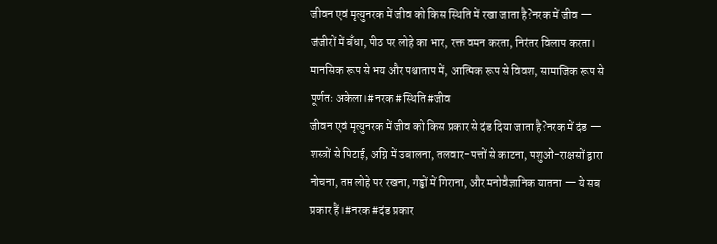जीवन एवं मृत्युनरक में जीव को किस स्थिति में रखा जाता है?नरक में जीव — जंजीरों में बँधा, पीठ पर लोहे का भार, रक्त वमन करता, निरंतर विलाप करता। मानसिक रूप से भय और पश्चाताप में, आत्मिक रूप से विवश, सामाजिक रूप से पूर्णतः अकेला।#नरक#स्थिति#जीव
जीवन एवं मृत्युनरक में जीव को किस प्रकार से दंड दिया जाता है?नरक में दंड — शस्त्रों से पिटाई, अग्नि में उबालना, तलवार-पत्तों से काटना, पशुओं-राक्षसों द्वारा नोचना, तप्त लोहे पर रखना, गड्ढों में गिराना, और मनोवैज्ञानिक यातना — ये सब प्रकार हैं।#नरक#दंड प्रकार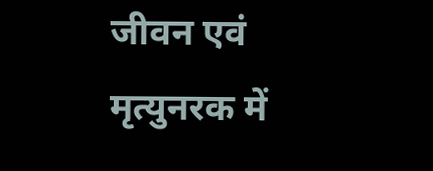जीवन एवं मृत्युनरक में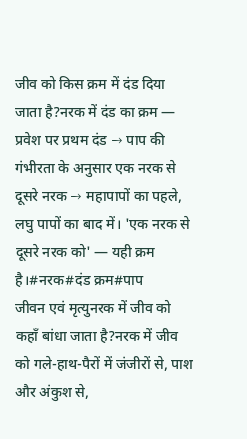जीव को किस क्रम में दंड दिया जाता है?नरक में दंड का क्रम — प्रवेश पर प्रथम दंड → पाप की गंभीरता के अनुसार एक नरक से दूसरे नरक → महापापों का पहले, लघु पापों का बाद में। 'एक नरक से दूसरे नरक को' — यही क्रम है।#नरक#दंड क्रम#पाप
जीवन एवं मृत्युनरक में जीव को कहाँ बांधा जाता है?नरक में जीव को गले-हाथ-पैरों में जंजीरों से, पाश और अंकुश से,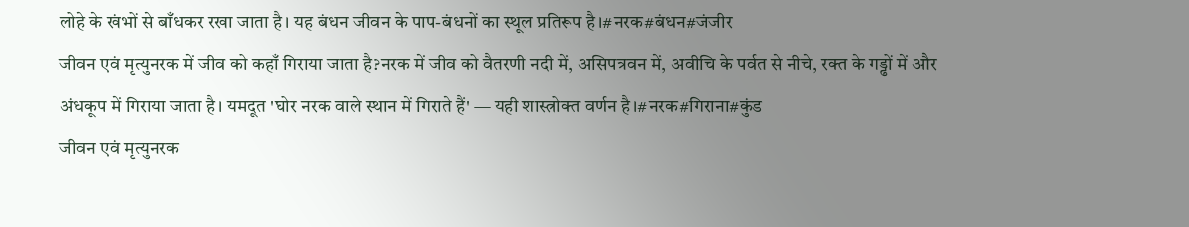लोहे के खंभों से बाँधकर रखा जाता है। यह बंधन जीवन के पाप-बंधनों का स्थूल प्रतिरूप है।#नरक#बंधन#जंजीर
जीवन एवं मृत्युनरक में जीव को कहाँ गिराया जाता है?नरक में जीव को वैतरणी नदी में, असिपत्रवन में, अवीचि के पर्वत से नीचे, रक्त के गड्ढों में और अंधकूप में गिराया जाता है। यमदूत 'घोर नरक वाले स्थान में गिराते हैं' — यही शास्त्रोक्त वर्णन है।#नरक#गिराना#कुंड
जीवन एवं मृत्युनरक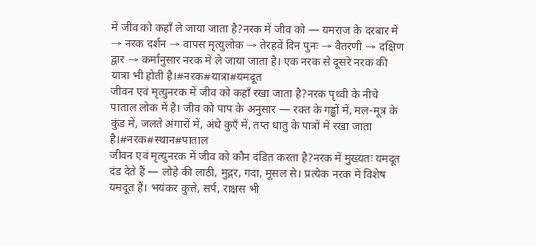में जीव को कहाँ ले जाया जाता है?नरक में जीव को — यमराज के दरबार में → नरक दर्शन → वापस मृत्युलोक → तेरहवें दिन पुनः → वैतरणी → दक्षिण द्वार → कर्मानुसार नरक में ले जाया जाता है। एक नरक से दूसरे नरक की यात्रा भी होती है।#नरक#यात्रा#यमदूत
जीवन एवं मृत्युनरक में जीव को कहाँ रखा जाता है?नरक पृथ्वी के नीचे पाताल लोक में है। जीव को पाप के अनुसार — रक्त के गड्ढों में, मल-मूत्र के कुंड में, जलते अंगारों में, अंधे कुएँ में, तप्त धातु के पात्रों में रखा जाता है।#नरक#स्थान#पाताल
जीवन एवं मृत्युनरक में जीव को कौन दंडित करता है?नरक में मुख्यतः यमदूत दंड देते हैं — लोहे की लाठी, मुद्गर, गदा, मूसल से। प्रत्येक नरक में विशेष यमदूत हैं। भयंकर कुत्ते, सर्प, राक्षस भी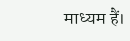माध्यम हैं।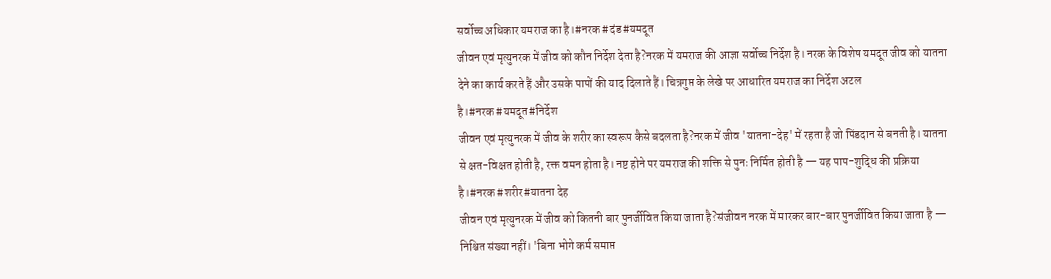सर्वोच्च अधिकार यमराज का है।#नरक#दंड#यमदूत
जीवन एवं मृत्युनरक में जीव को कौन निर्देश देता है?नरक में यमराज की आज्ञा सर्वोच्च निर्देश है। नरक के विशेष यमदूत जीव को यातना देने का कार्य करते हैं और उसके पापों की याद दिलाते हैं। चित्रगुप्त के लेखे पर आधारित यमराज का निर्देश अटल है।#नरक#यमदूत#निर्देश
जीवन एवं मृत्युनरक में जीव के शरीर का स्वरूप कैसे बदलता है?नरक में जीव 'यातना-देह' में रहता है जो पिंडदान से बनती है। यातना से क्षत-विक्षत होती है, रक्त वमन होता है। नष्ट होने पर यमराज की शक्ति से पुनः निर्मित होती है — यह पाप-शुद्धि की प्रक्रिया है।#नरक#शरीर#यातना देह
जीवन एवं मृत्युनरक में जीव को कितनी बार पुनर्जीवित किया जाता है?संजीवन नरक में मारकर बार-बार पुनर्जीवित किया जाता है — निश्चित संख्या नहीं। 'बिना भोगे कर्म समाप्त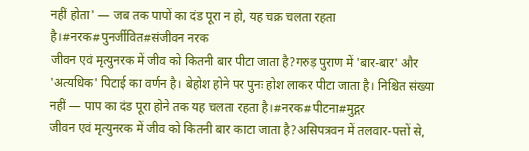नहीं होता' — जब तक पापों का दंड पूरा न हो, यह चक्र चलता रहता है।#नरक#पुनर्जीवित#संजीवन नरक
जीवन एवं मृत्युनरक में जीव को कितनी बार पीटा जाता है?गरुड़ पुराण में 'बार-बार' और 'अत्यधिक' पिटाई का वर्णन है। बेहोश होने पर पुनः होश लाकर पीटा जाता है। निश्चित संख्या नहीं — पाप का दंड पूरा होने तक यह चलता रहता है।#नरक#पीटना#मुद्गर
जीवन एवं मृत्युनरक में जीव को कितनी बार काटा जाता है?असिपत्रवन में तलवार-पत्तों से,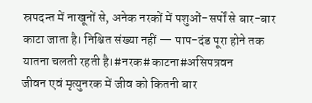स्रपदन्त में नाखूनों से, अनेक नरकों में पशुओं-सर्पों से बार-बार काटा जाता है। निश्चित संख्या नहीं — पाप-दंड पूरा होने तक यातना चलती रहती है।#नरक#काटना#असिपत्रवन
जीवन एवं मृत्युनरक में जीव को कितनी बार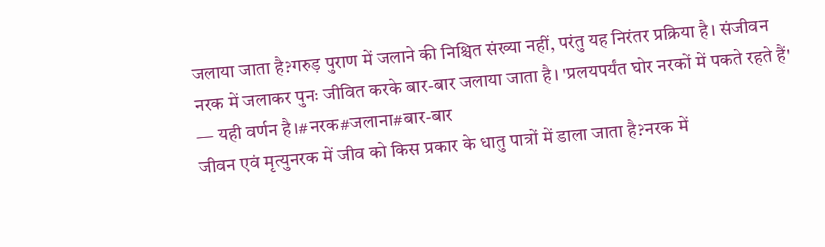जलाया जाता है?गरुड़ पुराण में जलाने की निश्चित संख्या नहीं, परंतु यह निरंतर प्रक्रिया है। संजीवन नरक में जलाकर पुनः जीवित करके बार-बार जलाया जाता है। 'प्रलयपर्यंत घोर नरकों में पकते रहते हैं' — यही वर्णन है।#नरक#जलाना#बार-बार
जीवन एवं मृत्युनरक में जीव को किस प्रकार के धातु पात्रों में डाला जाता है?नरक में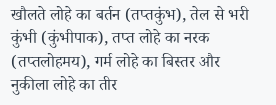खौलते लोहे का बर्तन (तप्तकुंभ), तेल से भरी कुंभी (कुंभीपाक), तप्त लोहे का नरक (तप्तलोहमय), गर्म लोहे का बिस्तर और नुकीला लोहे का तीर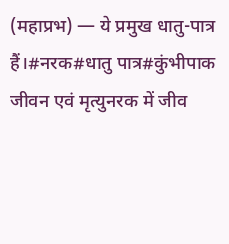(महाप्रभ) — ये प्रमुख धातु-पात्र हैं।#नरक#धातु पात्र#कुंभीपाक
जीवन एवं मृत्युनरक में जीव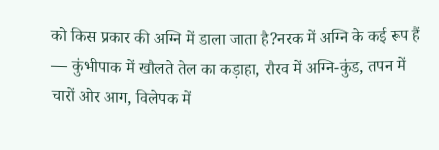को किस प्रकार की अग्नि में डाला जाता है?नरक में अग्नि के कई रूप हैं — कुंभीपाक में खौलते तेल का कड़ाहा, रौरव में अग्नि-कुंड, तपन में चारों ओर आग, विलेपक में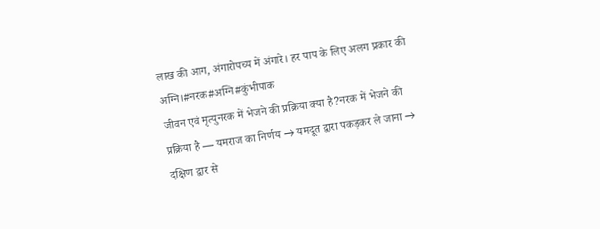लाख की आग, अंगारोपच्य में अंगारे। हर पाप के लिए अलग प्रकार की अग्नि।#नरक#अग्नि#कुंभीपाक
जीवन एवं मृत्युनरक में भेजने की प्रक्रिया क्या है?नरक में भेजने की प्रक्रिया है — यमराज का निर्णय → यमदूत द्वारा पकड़कर ले जाना → दक्षिण द्वार से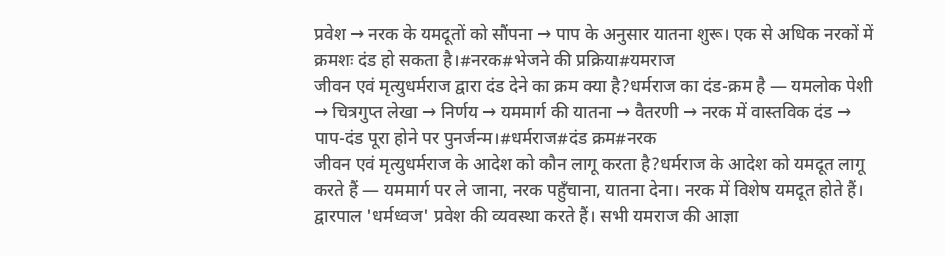प्रवेश → नरक के यमदूतों को सौंपना → पाप के अनुसार यातना शुरू। एक से अधिक नरकों में क्रमशः दंड हो सकता है।#नरक#भेजने की प्रक्रिया#यमराज
जीवन एवं मृत्युधर्मराज द्वारा दंड देने का क्रम क्या है?धर्मराज का दंड-क्रम है — यमलोक पेशी → चित्रगुप्त लेखा → निर्णय → यममार्ग की यातना → वैतरणी → नरक में वास्तविक दंड → पाप-दंड पूरा होने पर पुनर्जन्म।#धर्मराज#दंड क्रम#नरक
जीवन एवं मृत्युधर्मराज के आदेश को कौन लागू करता है?धर्मराज के आदेश को यमदूत लागू करते हैं — यममार्ग पर ले जाना, नरक पहुँचाना, यातना देना। नरक में विशेष यमदूत होते हैं। द्वारपाल 'धर्मध्वज' प्रवेश की व्यवस्था करते हैं। सभी यमराज की आज्ञा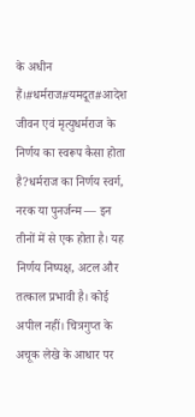के अधीन हैं।#धर्मराज#यमदूत#आदेश
जीवन एवं मृत्युधर्मराज के निर्णय का स्वरूप कैसा होता है?धर्मराज का निर्णय स्वर्ग, नरक या पुनर्जन्म — इन तीनों में से एक होता है। यह निर्णय निष्पक्ष, अटल और तत्काल प्रभावी है। कोई अपील नहीं। चित्रगुप्त के अचूक लेखे के आधार पर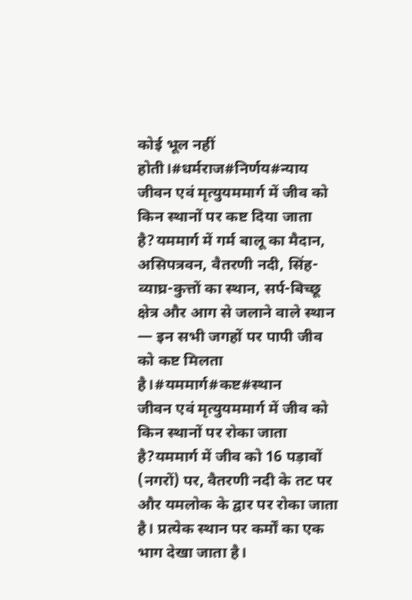कोई भूल नहीं होती।#धर्मराज#निर्णय#न्याय
जीवन एवं मृत्युयममार्ग में जीव को किन स्थानों पर कष्ट दिया जाता है?यममार्ग में गर्म बालू का मैदान, असिपत्रवन, वैतरणी नदी, सिंह-व्याघ्र-कुत्तों का स्थान, सर्प-बिच्छू क्षेत्र और आग से जलाने वाले स्थान — इन सभी जगहों पर पापी जीव को कष्ट मिलता है।#यममार्ग#कष्ट#स्थान
जीवन एवं मृत्युयममार्ग में जीव को किन स्थानों पर रोका जाता है?यममार्ग में जीव को 16 पड़ावों (नगरों) पर, वैतरणी नदी के तट पर और यमलोक के द्वार पर रोका जाता है। प्रत्येक स्थान पर कर्मों का एक भाग देखा जाता है।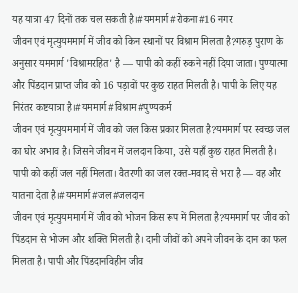यह यात्रा 47 दिनों तक चल सकती है।#यममार्ग#रोकना#16 नगर
जीवन एवं मृत्युयममार्ग में जीव को किन स्थानों पर विश्राम मिलता है?गरुड़ पुराण के अनुसार यममार्ग 'विश्रामरहित' है — पापी को कहीं रुकने नहीं दिया जाता। पुण्यात्मा और पिंडदान प्राप्त जीव को 16 पड़ावों पर कुछ राहत मिलती है। पापी के लिए यह निरंतर कष्टयात्रा है।#यममार्ग#विश्राम#पुण्यकर्म
जीवन एवं मृत्युयममार्ग में जीव को जल किस प्रकार मिलता है?यममार्ग पर स्वच्छ जल का घोर अभाव है। जिसने जीवन में जलदान किया, उसे यहाँ कुछ राहत मिलती है। पापी को कहीं जल नहीं मिलता। वैतरणी का जल रक्त-मवाद से भरा है — वह और यातना देता है।#यममार्ग#जल#जलदान
जीवन एवं मृत्युयममार्ग में जीव को भोजन किस रूप में मिलता है?यममार्ग पर जीव को पिंडदान से भोजन और शक्ति मिलती है। दानी जीवों को अपने जीवन के दान का फल मिलता है। पापी और पिंडदानविहीन जीव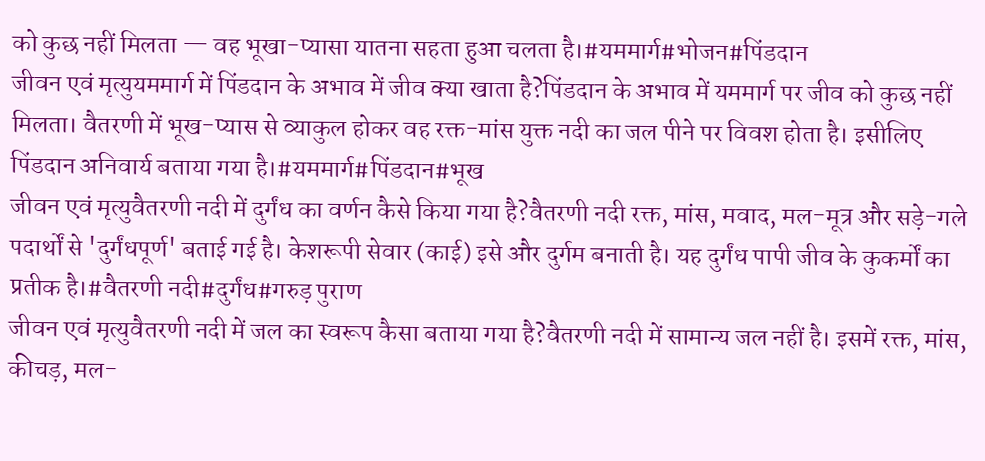को कुछ नहीं मिलता — वह भूखा-प्यासा यातना सहता हुआ चलता है।#यममार्ग#भोजन#पिंडदान
जीवन एवं मृत्युयममार्ग में पिंडदान के अभाव में जीव क्या खाता है?पिंडदान के अभाव में यममार्ग पर जीव को कुछ नहीं मिलता। वैतरणी में भूख-प्यास से व्याकुल होकर वह रक्त-मांस युक्त नदी का जल पीने पर विवश होता है। इसीलिए पिंडदान अनिवार्य बताया गया है।#यममार्ग#पिंडदान#भूख
जीवन एवं मृत्युवैतरणी नदी में दुर्गंध का वर्णन कैसे किया गया है?वैतरणी नदी रक्त, मांस, मवाद, मल-मूत्र और सड़े-गले पदार्थों से 'दुर्गंधपूर्ण' बताई गई है। केशरूपी सेवार (काई) इसे और दुर्गम बनाती है। यह दुर्गंध पापी जीव के कुकर्मों का प्रतीक है।#वैतरणी नदी#दुर्गंध#गरुड़ पुराण
जीवन एवं मृत्युवैतरणी नदी में जल का स्वरूप कैसा बताया गया है?वैतरणी नदी में सामान्य जल नहीं है। इसमें रक्त, मांस, कीचड़, मल-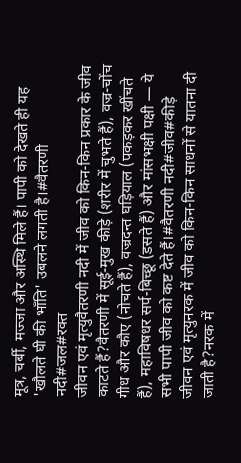मूत्र, चर्बी, मज्जा और अस्थि मिले हैं। पापी को देखते ही यह 'खौलते घी की भाँति' उबलने लगती है।#वैतरणी नदी#जल#रक्त
जीवन एवं मृत्युवैतरणी नदी में जीव को किन-किन प्रकार के जीव काटते हैं?वैतरणी में सूई-मुख कीड़े (शरीर में चुभते हैं), वज्र-चोंच गीध और कौए (नोचते हैं), वज्रदन्त घड़ियाल (पकड़कर खींचते हैं), महाविषधर सर्प-बिच्छू (डसते हैं) और मांसभक्षी पक्षी — ये सभी पापी जीव को कष्ट देते हैं।#वैतरणी नदी#जीव#कीड़े
जीवन एवं मृत्युनरक में जीव को किन-किन साधनों से यातना दी जाती है?नरक में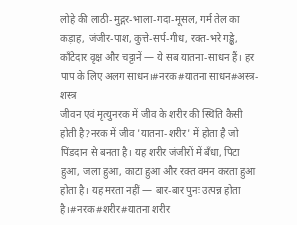लोहे की लाठी-मुद्गर-भाला-गदा-मूसल, गर्म तेल का कड़ाह, जंजीर-पाश, कुत्ते-सर्प-गीध, रक्त-भरे गड्ढे, काँटेदार वृक्ष और चट्टानें — ये सब यातना-साधन हैं। हर पाप के लिए अलग साधन।#नरक#यातना साधन#अस्त्र-शस्त्र
जीवन एवं मृत्युनरक में जीव के शरीर की स्थिति कैसी होती है?नरक में जीव 'यातना-शरीर' में होता है जो पिंडदान से बनता है। यह शरीर जंजीरों में बँधा, पिटा हुआ, जला हुआ, काटा हुआ और रक्त वमन करता हुआ होता है। यह मरता नहीं — बार-बार पुनः उत्पन्न होता है।#नरक#शरीर#यातना शरीर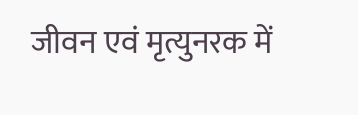जीवन एवं मृत्युनरक में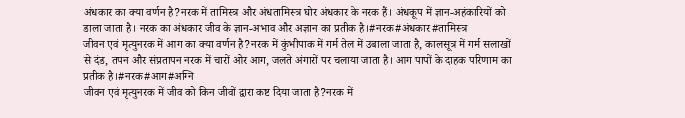अंधकार का क्या वर्णन है?नरक में तामिस्त्र और अंधतामिस्त्र घोर अंधकार के नरक हैं। अंधकूप में ज्ञान-अहंकारियों को डाला जाता है। नरक का अंधकार जीव के ज्ञान-अभाव और अज्ञान का प्रतीक है।#नरक#अंधकार#तामिस्त्र
जीवन एवं मृत्युनरक में आग का क्या वर्णन है?नरक में कुंभीपाक में गर्म तेल में उबाला जाता है, कालसूत्र में गर्म सलाखों से दंड, तपन और संप्रतापन नरक में चारों ओर आग, जलते अंगारों पर चलाया जाता है। आग पापों के दाहक परिणाम का प्रतीक है।#नरक#आग#अग्नि
जीवन एवं मृत्युनरक में जीव को किन जीवों द्वारा कष्ट दिया जाता है?नरक में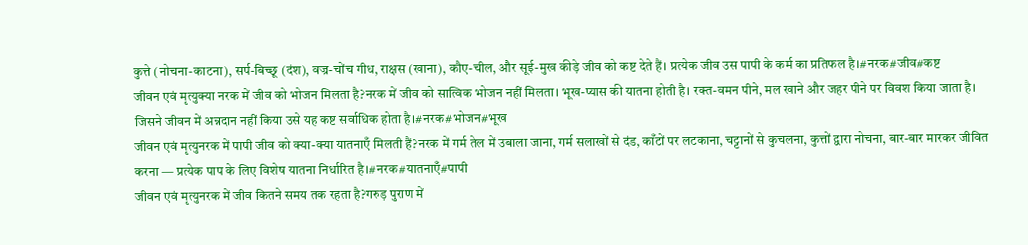कुत्ते (नोचना-काटना), सर्प-बिच्छू (दंश), वज्र-चोंच गीध, राक्षस (खाना), कौए-चील, और सूई-मुख कीड़े जीव को कष्ट देते हैं। प्रत्येक जीव उस पापी के कर्म का प्रतिफल है।#नरक#जीव#कष्ट
जीवन एवं मृत्युक्या नरक में जीव को भोजन मिलता है?नरक में जीव को सात्विक भोजन नहीं मिलता। भूख-प्यास की यातना होती है। रक्त-वमन पीने, मल खाने और जहर पीने पर विवश किया जाता है। जिसने जीवन में अन्नदान नहीं किया उसे यह कष्ट सर्वाधिक होता है।#नरक#भोजन#भूख
जीवन एवं मृत्युनरक में पापी जीव को क्या-क्या यातनाएँ मिलती हैं?नरक में गर्म तेल में उबाला जाना, गर्म सलाखों से दंड, काँटों पर लटकाना, चट्टानों से कुचलना, कुत्तों द्वारा नोचना, बार-बार मारकर जीवित करना — प्रत्येक पाप के लिए विशेष यातना निर्धारित है।#नरक#यातनाएँ#पापी
जीवन एवं मृत्युनरक में जीव कितने समय तक रहता है?गरुड़ पुराण में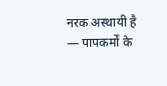नरक अस्थायी है — पापकर्मों के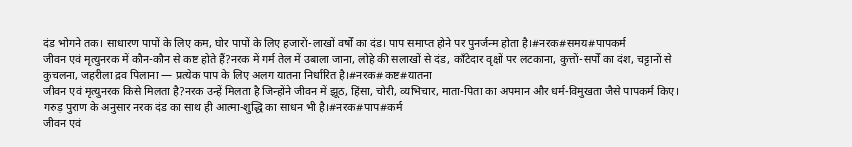दंड भोगने तक। साधारण पापों के लिए कम, घोर पापों के लिए हजारों-लाखों वर्षों का दंड। पाप समाप्त होने पर पुनर्जन्म होता है।#नरक#समय#पापकर्म
जीवन एवं मृत्युनरक में कौन-कौन से कष्ट होते हैं?नरक में गर्म तेल में उबाला जाना, लोहे की सलाखों से दंड, काँटेदार वृक्षों पर लटकाना, कुत्तों-सर्पों का दंश, चट्टानों से कुचलना, जहरीला द्रव पिलाना — प्रत्येक पाप के लिए अलग यातना निर्धारित है।#नरक#कष्ट#यातना
जीवन एवं मृत्युनरक किसे मिलता है?नरक उन्हें मिलता है जिन्होंने जीवन में झूठ, हिंसा, चोरी, व्यभिचार, माता-पिता का अपमान और धर्म-विमुखता जैसे पापकर्म किए। गरुड़ पुराण के अनुसार नरक दंड का साथ ही आत्मा-शुद्धि का साधन भी है।#नरक#पाप#कर्म
जीवन एवं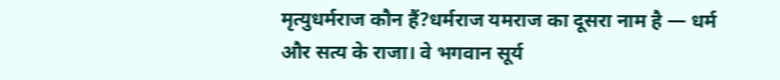मृत्युधर्मराज कौन हैं?धर्मराज यमराज का दूसरा नाम है — धर्म और सत्य के राजा। वे भगवान सूर्य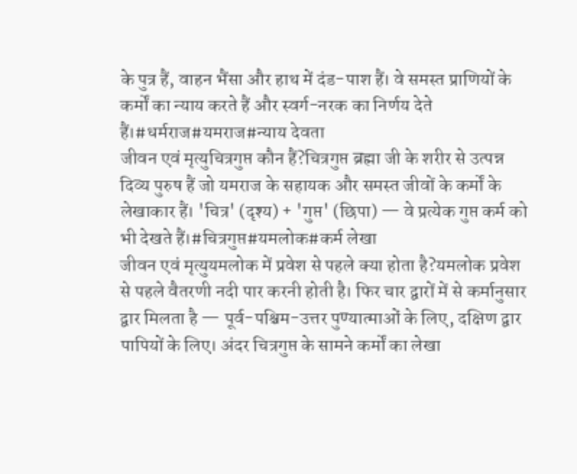के पुत्र हैं, वाहन भैंसा और हाथ में दंड-पाश हैं। वे समस्त प्राणियों के कर्मों का न्याय करते हैं और स्वर्ग-नरक का निर्णय देते हैं।#धर्मराज#यमराज#न्याय देवता
जीवन एवं मृत्युचित्रगुप्त कौन हैं?चित्रगुप्त ब्रह्मा जी के शरीर से उत्पन्न दिव्य पुरुष हैं जो यमराज के सहायक और समस्त जीवों के कर्मों के लेखाकार हैं। 'चित्र' (दृश्य) + 'गुप्त' (छिपा) — वे प्रत्येक गुप्त कर्म को भी देखते हैं।#चित्रगुप्त#यमलोक#कर्म लेखा
जीवन एवं मृत्युयमलोक में प्रवेश से पहले क्या होता है?यमलोक प्रवेश से पहले वैतरणी नदी पार करनी होती है। फिर चार द्वारों में से कर्मानुसार द्वार मिलता है — पूर्व-पश्चिम-उत्तर पुण्यात्माओं के लिए, दक्षिण द्वार पापियों के लिए। अंदर चित्रगुप्त के सामने कर्मों का लेखा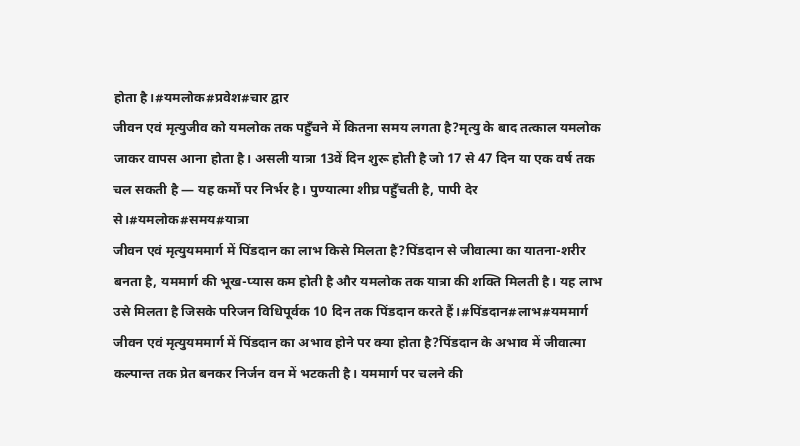होता है।#यमलोक#प्रवेश#चार द्वार
जीवन एवं मृत्युजीव को यमलोक तक पहुँचने में कितना समय लगता है?मृत्यु के बाद तत्काल यमलोक जाकर वापस आना होता है। असली यात्रा 13वें दिन शुरू होती है जो 17 से 47 दिन या एक वर्ष तक चल सकती है — यह कर्मों पर निर्भर है। पुण्यात्मा शीघ्र पहुँचती है, पापी देर से।#यमलोक#समय#यात्रा
जीवन एवं मृत्युयममार्ग में पिंडदान का लाभ किसे मिलता है?पिंडदान से जीवात्मा का यातना-शरीर बनता है, यममार्ग की भूख-प्यास कम होती है और यमलोक तक यात्रा की शक्ति मिलती है। यह लाभ उसे मिलता है जिसके परिजन विधिपूर्वक 10 दिन तक पिंडदान करते हैं।#पिंडदान#लाभ#यममार्ग
जीवन एवं मृत्युयममार्ग में पिंडदान का अभाव होने पर क्या होता है?पिंडदान के अभाव में जीवात्मा कल्पान्त तक प्रेत बनकर निर्जन वन में भटकती है। यममार्ग पर चलने की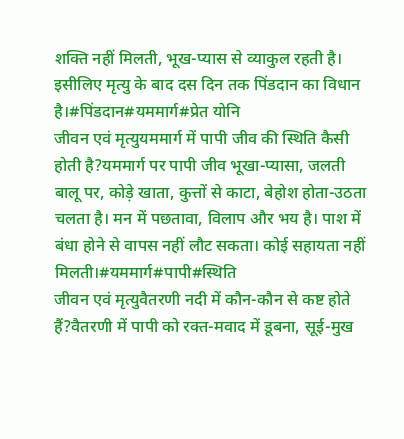शक्ति नहीं मिलती, भूख-प्यास से व्याकुल रहती है। इसीलिए मृत्यु के बाद दस दिन तक पिंडदान का विधान है।#पिंडदान#यममार्ग#प्रेत योनि
जीवन एवं मृत्युयममार्ग में पापी जीव की स्थिति कैसी होती है?यममार्ग पर पापी जीव भूखा-प्यासा, जलती बालू पर, कोड़े खाता, कुत्तों से काटा, बेहोश होता-उठता चलता है। मन में पछतावा, विलाप और भय है। पाश में बंधा होने से वापस नहीं लौट सकता। कोई सहायता नहीं मिलती।#यममार्ग#पापी#स्थिति
जीवन एवं मृत्युवैतरणी नदी में कौन-कौन से कष्ट होते हैं?वैतरणी में पापी को रक्त-मवाद में डूबना, सूई-मुख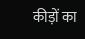कीड़ों का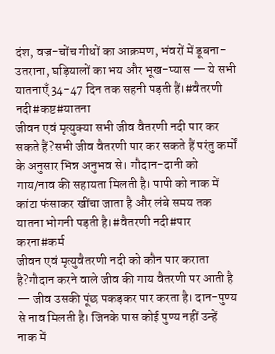दंश, वज्र-चोंच गीधों का आक्रमण, भंवरों में डूबना-उतराना, घड़ियालों का भय और भूख-प्यास — ये सभी यातनाएँ 34-47 दिन तक सहनी पड़ती हैं।#वैतरणी नदी#कष्ट#यातना
जीवन एवं मृत्युक्या सभी जीव वैतरणी नदी पार कर सकते हैं?सभी जीव वैतरणी पार कर सकते हैं परंतु कर्मों के अनुसार भिन्न अनुभव से। गौदान-दानी को गाय/नाव की सहायता मिलती है। पापी को नाक में कांटा फंसाकर खींचा जाता है और लंबे समय तक यातना भोगनी पड़ती है।#वैतरणी नदी#पार करना#कर्म
जीवन एवं मृत्युवैतरणी नदी को कौन पार कराता है?गौदान करने वाले जीव की गाय वैतरणी पर आती है — जीव उसकी पूंछ पकड़कर पार करता है। दान-पुण्य से नाव मिलती है। जिनके पास कोई पुण्य नहीं उन्हें नाक में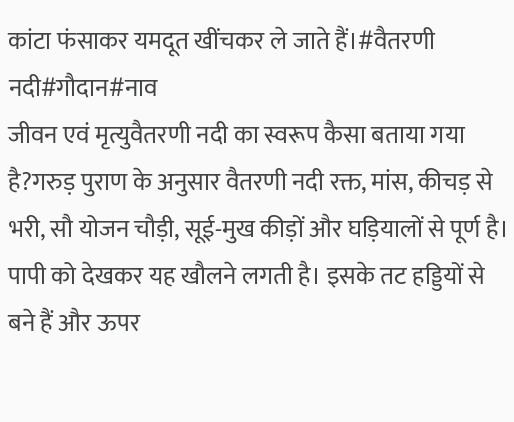कांटा फंसाकर यमदूत खींचकर ले जाते हैं।#वैतरणी नदी#गौदान#नाव
जीवन एवं मृत्युवैतरणी नदी का स्वरूप कैसा बताया गया है?गरुड़ पुराण के अनुसार वैतरणी नदी रक्त, मांस, कीचड़ से भरी, सौ योजन चौड़ी, सूई-मुख कीड़ों और घड़ियालों से पूर्ण है। पापी को देखकर यह खौलने लगती है। इसके तट हड्डियों से बने हैं और ऊपर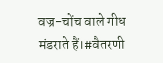वज्र-चोंच वाले गीध मंडराते हैं।#वैतरणी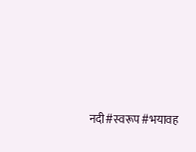नदी#स्वरूप#भयावह